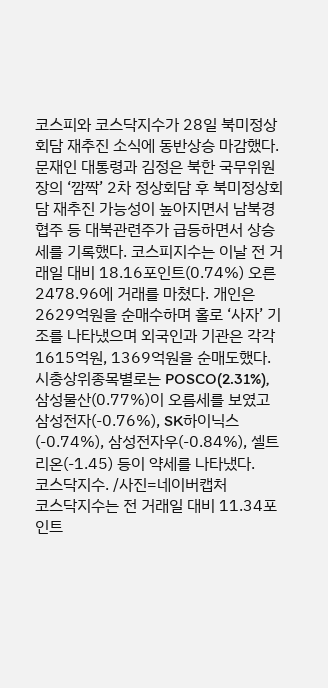코스피와 코스닥지수가 28일 북미정상회담 재추진 소식에 동반상승 마감했다. 문재인 대통령과 김정은 북한 국무위원장의 ‘깜짝’ 2차 정상회담 후 북미정상회담 재추진 가능성이 높아지면서 남북경협주 등 대북관련주가 급등하면서 상승세를 기록했다. 코스피지수는 이날 전 거래일 대비 18.16포인트(0.74%) 오른 2478.96에 거래를 마쳤다. 개인은 2629억원을 순매수하며 홀로 ‘사자’ 기조를 나타냈으며 외국인과 기관은 각각 1615억원, 1369억원을 순매도했다.
시총상위종목별로는 POSCO(2.31%), 삼성물산(0.77%)이 오름세를 보였고 삼성전자(-0.76%), SK하이닉스(-0.74%), 삼성전자우(-0.84%), 셀트리온(-1.45) 등이 약세를 나타냈다.
코스닥지수. /사진=네이버캡처
코스닥지수는 전 거래일 대비 11.34포인트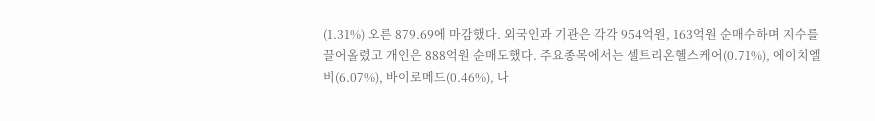(1.31%) 오른 879.69에 마감했다. 외국인과 기관은 각각 954억원, 163억원 순매수하며 지수를 끌어올렸고 개인은 888억원 순매도했다. 주요종목에서는 셀트리온헬스케어(0.71%), 에이치엘비(6.07%), 바이로메드(0.46%), 나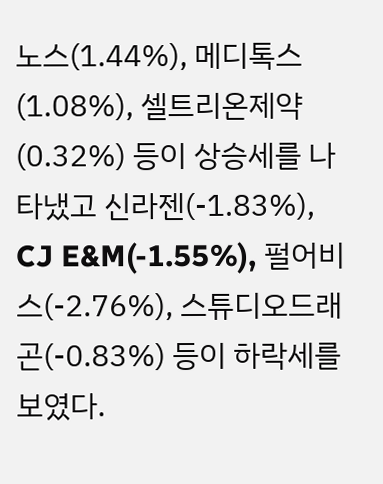노스(1.44%), 메디톡스(1.08%), 셀트리온제약(0.32%) 등이 상승세를 나타냈고 신라젠(-1.83%), CJ E&M(-1.55%), 펄어비스(-2.76%), 스튜디오드래곤(-0.83%) 등이 하락세를 보였다.